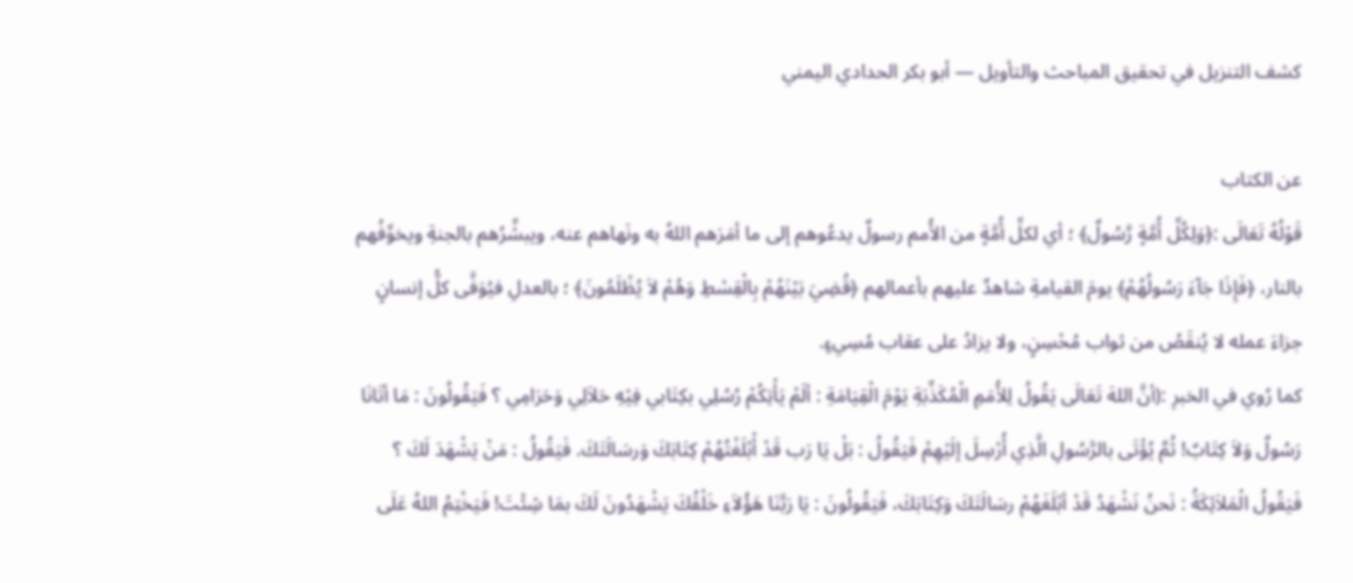كشف التنزيل في تحقيق المباحث والتأويل — أبو بكر الحدادي اليمني

عن الكتاب
قَوْلُهُ تَعَالَى :﴿وَلِكُلِّ أُمَّةٍ رَّسُولٌ﴾ ؛ أي لكلِّ أُمَّةٍ من الأُمم رسولٌ يدعُوهم إلى ما أمَرَهم اللهُ به ونَهاهم عنه، ويبشِّرُهم بالجنةِ ويخوِّفُهم بالنار، ﴿فَإِذَا جَآءَ رَسُولُهُمْ﴾ يومَ القيامةِ شاهدٌ عليهم بأعمالهم ﴿قُضِيَ بَيْنَهُمْ بِالْقِسْطِ وَهُمْ لاَ يُظْلَمُونَ﴾ ؛ بالعدلِ فيُوَفَّى كلُّ إنسانٍ جزاءَ عمله لا يُنقَصُ من ثواب مُحْسِنٍ، ولا يزادُ على عقاب مُسِيءٍ.
كما رُوي في الخبرِ :(أنَّ اللهَ تَعَالَى يَقُولُ لِلأُمَمِ الْمُكَذِّبَةِ يَوْمَ الْقِيَامَةِ : ألَمْ يَأْتِكُمْ رُسُلِي بكِتَابي فِيْهِ حَلاَلِي وَحَرَامِي ؟ فَيَقُولُونَ : مَا أتَانَا رَسُولٌ وَلاَ كِتَابٌ! ثُمَّ يُؤْتَى بالرَّسُولِ الَّذِي أُرْسِلَ إلَيْهِمْ فَيَقُولُ : بَلْ يَا رَب قَدْ أْبْلَغْتُهُمْ كِتَابَكَ وَرسَالَتَكَ. فَيَقُولُ : مَنْ يَشْهَدَ لَكَ ؟ فَيَقُولُ الْمَلاَئِكَةُ : نَحنُ نَشْهَدُ قَدْ أبْلَغَهُمْ رسَالَتَكَ وَكِتَابَكَ، فَيَقُولُونَ : يَا رَبَّنَا هَؤُلاَءِ خَلْقُكَ يَشْهَدُونَ لَكَ بمَا شِئْتَ! فَيَخْتِمُ اللهُ عَلَى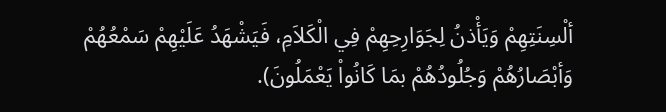ألْسِنَتِهِمْ وَيَأْذنُ لِجَوَارِحِهِمْ فِي الْكَلاَمِ، فَيَشْهَدُ عَلَيْهِمْ سَمْعُهُمْ وَأبْصَارُهُمْ وَجُلُودُهُمْ بمَا كَانُواْ يَعْمَلُونَ).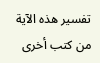تفسير هذه الآية من كتب أخرى